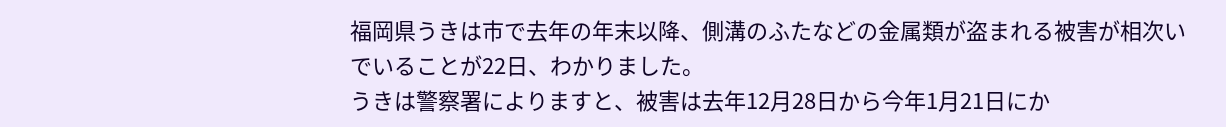福岡県うきは市で去年の年末以降、側溝のふたなどの金属類が盗まれる被害が相次いでいることが22日、わかりました。
うきは警察署によりますと、被害は去年12月28日から今年1月21日にか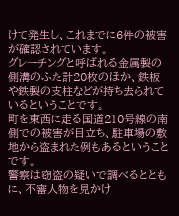けて発生し、これまでに6件の被害が確認されています。
グレーチングと呼ばれる金属製の側溝のふた計20枚のほか、鉄板や鉄製の支柱などが持ち去られているということです。
町を東西に走る国道210号線の南側での被害が目立ち、駐車場の敷地から盗まれた例もあるということです。
警察は窃盗の疑いで調べるとともに、不審人物を見かけ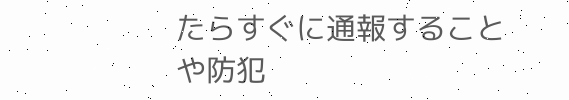たらすぐに通報することや防犯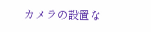カメラの設置な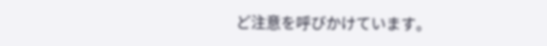ど注意を呼びかけています。